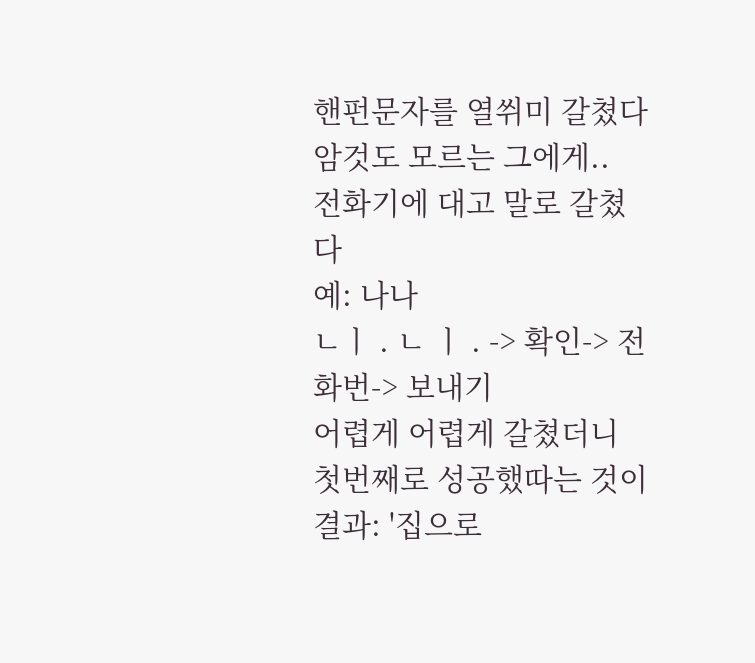핸펀문자를 열쒸미 갈쳤다
암것도 모르는 그에게..
전화기에 대고 말로 갈쳤다
예: 나나
ㄴㅣ . ㄴ ㅣ . -> 확인-> 전화번-> 보내기
어렵게 어렵게 갈쳤더니 첫번째로 성공했따는 것이
결과: '집으로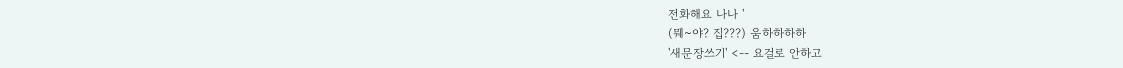전화해요 나나 '
(뭬~야? 집???) 움하하하하
'새문장쓰기' <-- 요걸로 안하고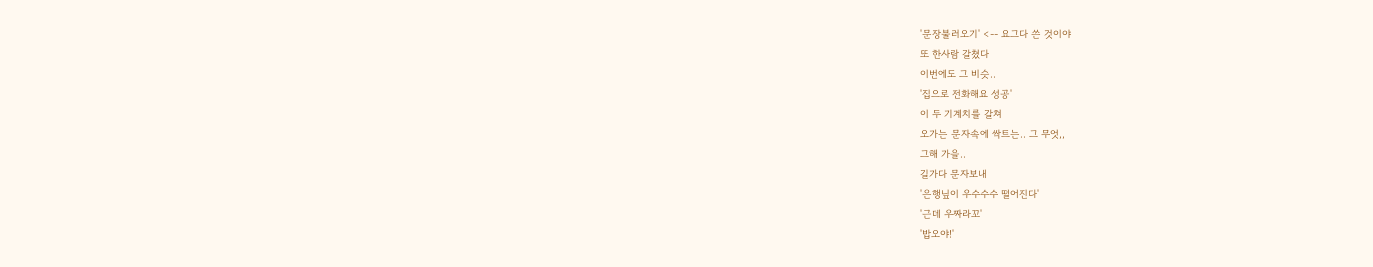'문장불러오기' <-- 요그다 쓴 것이야
또 한사람 갈쳤다
이번에도 그 비슷..
'집으로 전화해요 성공'
이 두 기계치를 갈쳐
오가는 문자속에 싹트는.. 그 무엇,,
그해 가을..
길가다 문자보내
'은행닢이 우수수수 떨어진다'
'근데 우짜라꼬'
'밥오야!'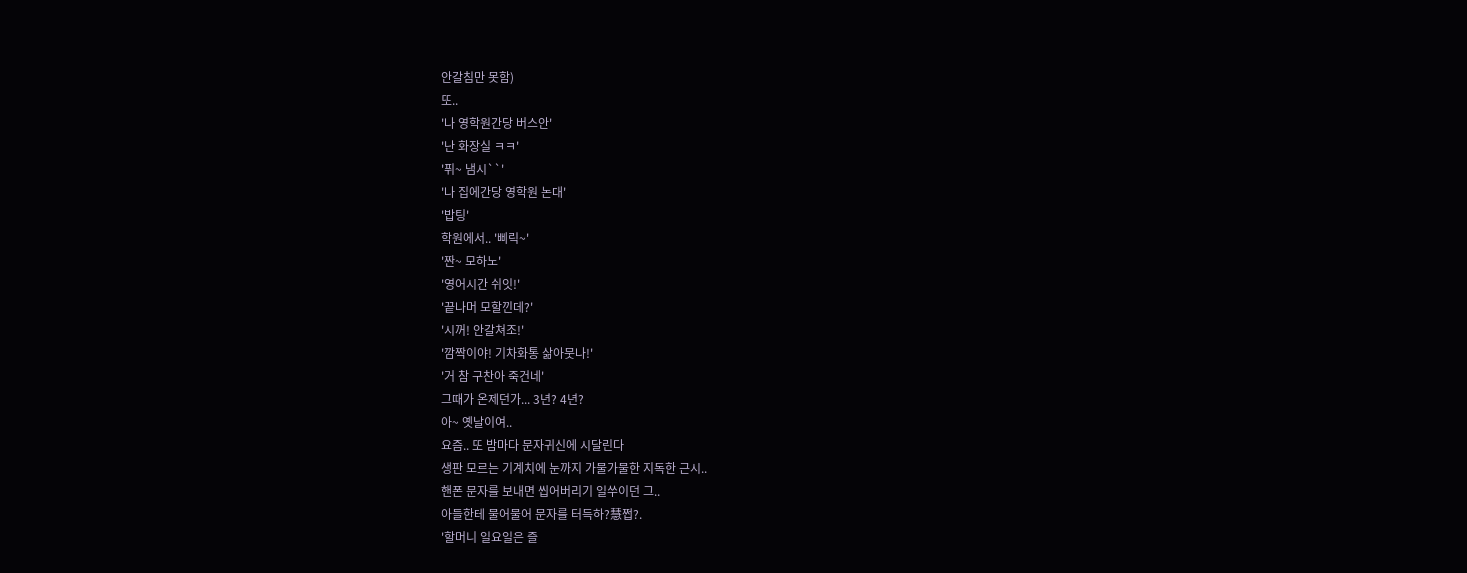안갈침만 못함)
또..
'나 영학원간당 버스안'
'난 화장실 ㅋㅋ'
'퓌~ 냄시``'
'나 집에간당 영학원 논대'
'밥팅'
학원에서.. '삐릭~'
'짠~ 모하노'
'영어시간 쉬잇!'
'끝나머 모할낀데?'
'시꺼! 안갈쳐조!'
'깜짝이야! 기차화통 삶아뭇나!'
'거 참 구찬아 죽건네'
그때가 온제던가... 3년? 4년?
아~ 옛날이여..
요즘.. 또 밤마다 문자귀신에 시달린다
생판 모르는 기계치에 눈까지 가물가물한 지독한 근시..
핸폰 문자를 보내면 씹어버리기 일쑤이던 그..
아들한테 물어물어 문자를 터득하?慧쩝?.
'할머니 일요일은 즐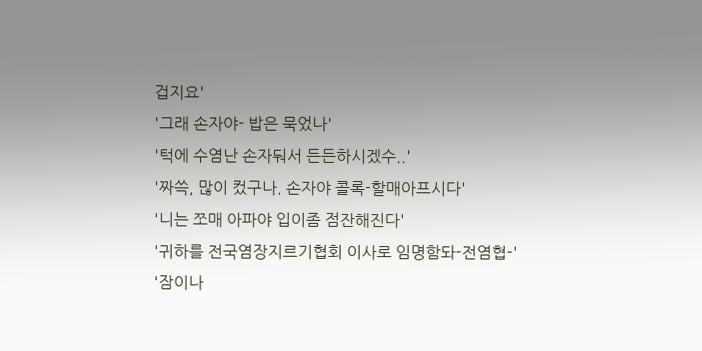겁지요'
'그래 손자야- 밥은 묵었나'
'턱에 수염난 손자둬서 든든하시겠수..'
'짜쓱, 많이 컸구나. 손자야 콜록-할매아프시다'
'니는 쪼매 아파야 입이좀 점잔해진다'
'귀하를 전국염장지르기협회 이사로 임명함돠-전염협-'
'잠이나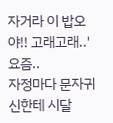자거라 이 밥오야!! 고래고래..'
요즘..
자정마다 문자귀신한테 시달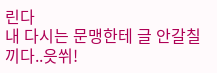린다
내 다시는 문맹한테 글 안갈칠끼다..읏쒸!